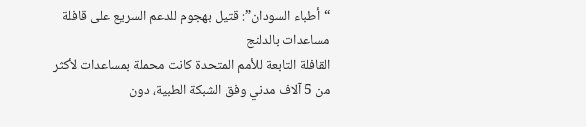“أطباء السودان”: قتيل بهجوم للدعم السريع على قافلة مساعدات بالدلنج
القافلة التابعة للأمم المتحدة كانت محملة بمساعدات لأكثر من 5 آلاف مدني وفق الشبكة الطبية، دون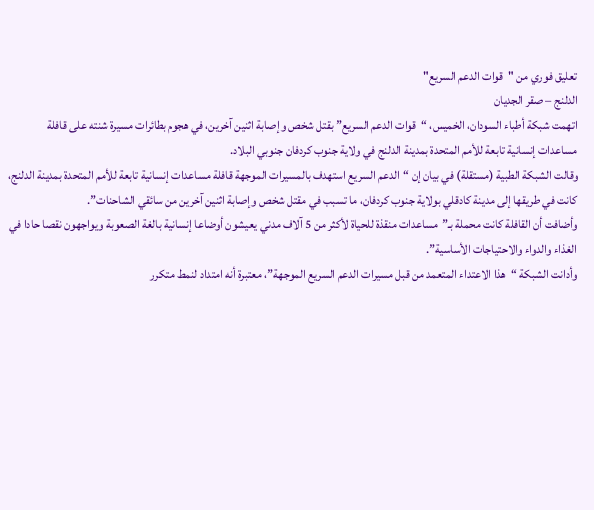تعليق فوري من "قوات الدعم السريع"
الدلنج – صقر الجديان
اتهمت شبكة أطباء السودان، الخميس، “قوات الدعم السريع” بقتل شخص وإصابة اثنين آخرين، في هجوم بطائرات مسيرة شنته على قافلة مساعدات إنسانية تابعة للأمم المتحدة بمدينة الدلنج في ولاية جنوب كردفان جنوبي البلاد.
وقالت الشبكة الطبية (مستقلة) في بيان إن “الدعم السريع استهدف بالمسيرات الموجهة قافلة مساعدات إنسانية تابعة للأمم المتحدة بمدينة الدلنج، كانت في طريقها إلى مدينة كادقلي بولاية جنوب كردفان، ما تسبب في مقتل شخص وإصابة اثنين آخرين من سائقي الشاحنات”.
وأضافت أن القافلة كانت محملة بـ”مساعدات منقذة للحياة لأكثر من 5 آلاف مدني يعيشون أوضاعا إنسانية بالغة الصعوبة ويواجهون نقصا حادا في الغذاء والدواء والاحتياجات الأساسية”.
وأدانت الشبكة “هذا الاعتداء المتعمد من قبل مسيرات الدعم السريع الموجهة”، معتبرة أنه امتداد لنمط متكرر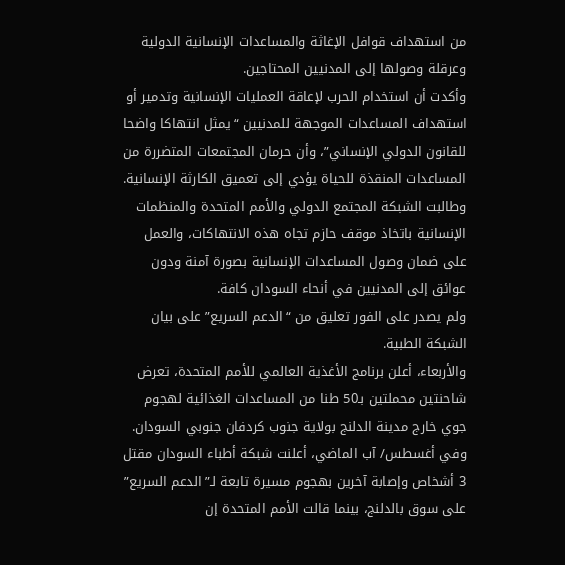من استهداف قوافل الإغاثة والمساعدات الإنسانية الدولية وعرقلة وصولها إلى المدنيين المحتاجين.
وأكدت أن استخدام الحرب لإعاقة العمليات الإنسانية وتدمير أو استهداف المساعدات الموجهة للمدنيين “يمثل انتهاكا واضحا للقانون الدولي الإنساني”، وأن حرمان المجتمعات المتضررة من المساعدات المنقذة للحياة يؤدي إلى تعميق الكارثة الإنسانية.
وطالبت الشبكة المجتمع الدولي والأمم المتحدة والمنظمات الإنسانية باتخاذ موقف حازم تجاه هذه الانتهاكات، والعمل على ضمان وصول المساعدات الإنسانية بصورة آمنة ودون عوائق إلى المدنيين في أنحاء السودان كافة.
ولم يصدر على الفور تعليق من “الدعم السريع” على بيان الشبكة الطبية.
والأربعاء، أعلن برنامج الأغذية العالمي للأمم المتحدة، تعرض شاحنتين محملتين بـ50 طنا من المساعدات الغذائية لهجوم جوي خارج مدينة الدلنج بولاية جنوب كردفان جنوبي السودان.
وفي أغسطس/ آب الماضي، أعلنت شبكة أطباء السودان مقتل 3 أشخاص وإصابة آخرين بهجوم مسيرة تابعة لـ”الدعم السريع” على سوق بالدلنج، بينما قالت الأمم المتحدة إن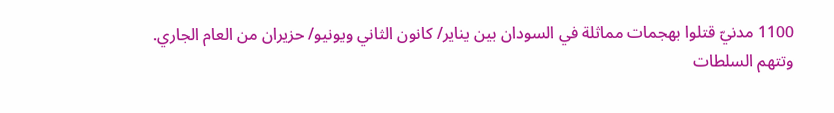1100 مدنيّ قتلوا بهجمات مماثلة في السودان بين يناير/ كانون الثاني ويونيو/ حزيران من العام الجاري.
وتتهم السلطات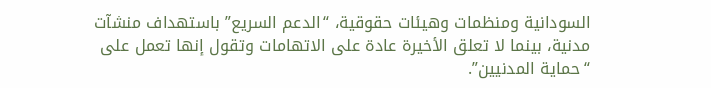السودانية ومنظمات وهيئات حقوقية، “الدعم السريع” باستهداف منشآت مدنية، بينما لا تعلق الأخيرة عادة على الاتهامات وتقول إنها تعمل على “حماية المدنيين”.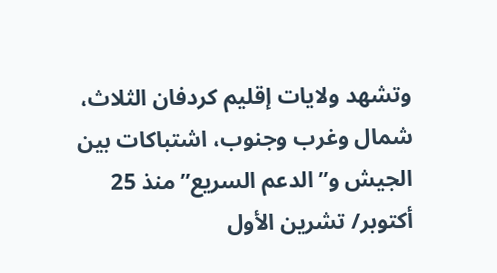وتشهد ولايات إقليم كردفان الثلاث، شمال وغرب وجنوب، اشتباكات بين الجيش و”الدعم السريع” منذ 25 أكتوبر/ تشرين الأول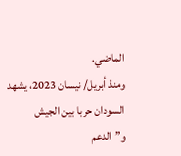الماضي.
ومنذ أبريل/ نيسان 2023، يشهد السودان حربا بين الجيش و”الدعم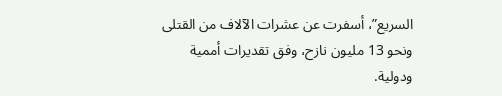السريع”، أسفرت عن عشرات الآلاف من القتلى ونحو 13 مليون نازح، وفق تقديرات أممية ودولية.